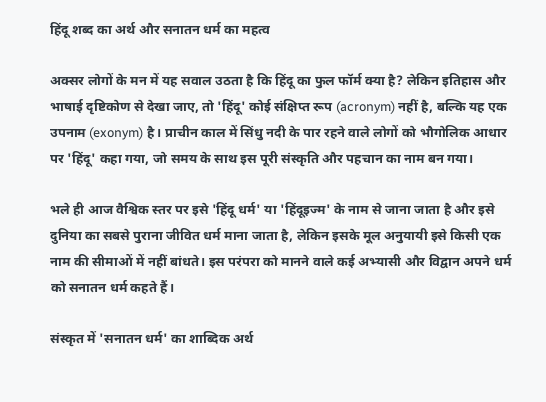हिंदू शब्द का अर्थ और सनातन धर्म का महत्व

अक्सर लोगों के मन में यह सवाल उठता है कि हिंदू का फुल फॉर्म क्या है? लेकिन इतिहास और भाषाई दृष्टिकोण से देखा जाए, तो 'हिंदू' कोई संक्षिप्त रूप (acronym) नहीं है, बल्कि यह एक उपनाम (exonym) है। प्राचीन काल में सिंधु नदी के पार रहने वाले लोगों को भौगोलिक आधार पर 'हिंदू' कहा गया, जो समय के साथ इस पूरी संस्कृति और पहचान का नाम बन गया।

भले ही आज वैश्विक स्तर पर इसे 'हिंदू धर्म' या 'हिंदूइज्म' के नाम से जाना जाता है और इसे दुनिया का सबसे पुराना जीवित धर्म माना जाता है, लेकिन इसके मूल अनुयायी इसे किसी एक नाम की सीमाओं में नहीं बांधते। इस परंपरा को मानने वाले कई अभ्यासी और विद्वान अपने धर्म को सनातन धर्म कहते हैं।

संस्कृत में 'सनातन धर्म' का शाब्दिक अर्थ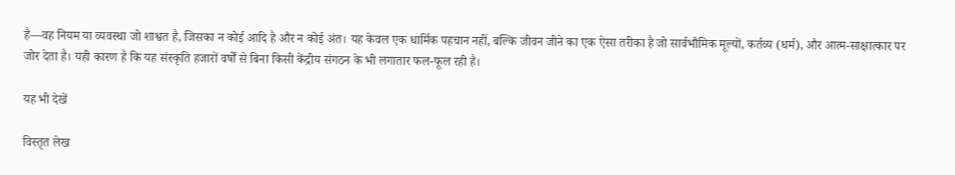है—वह नियम या व्यवस्था जो शाश्वत है, जिसका न कोई आदि है और न कोई अंत। यह केवल एक धार्मिक पहचान नहीं, बल्कि जीवन जीने का एक ऐसा तरीका है जो सार्वभौमिक मूल्यों, कर्तव्य (धर्म), और आत्म-साक्षात्कार पर जोर देता है। यही कारण है कि यह संस्कृति हजारों वर्षों से बिना किसी केंद्रीय संगठन के भी लगातार फल-फूल रही है।

यह भी देखें

विस्तृत लेख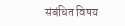संबंधित विषय